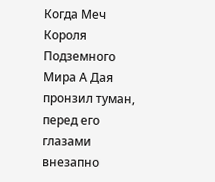Когда Меч Короля Подземного Мира А Дая пронзил туман, перед его глазами внезапно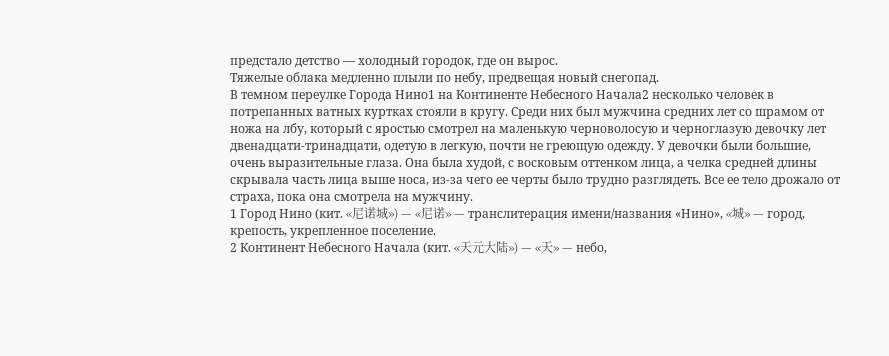предстало детство — холодный городок, где он вырос.
Тяжелые облака медленно плыли по небу, предвещая новый снегопад.
В темном переулке Города Нино1 на Континенте Небесного Начала2 несколько человек в потрепанных ватных куртках стояли в кругу. Среди них был мужчина средних лет со шрамом от ножа на лбу, который с яростью смотрел на маленькую черноволосую и черноглазую девочку лет двенадцати-тринадцати, одетую в легкую, почти не греющую одежду. У девочки были большие, очень выразительные глаза. Она была худой, с восковым оттенком лица, а челка средней длины скрывала часть лица выше носа, из-за чего ее черты было трудно разглядеть. Все ее тело дрожало от страха, пока она смотрела на мужчину.
1 Город Нино (кит. «尼诺城») — «尼诺» — транслитерация имени/названия «Нино», «城» — город, крепость, укрепленное поселение.
2 Континент Небесного Начала (кит. «天元大陆») — «天» — небо,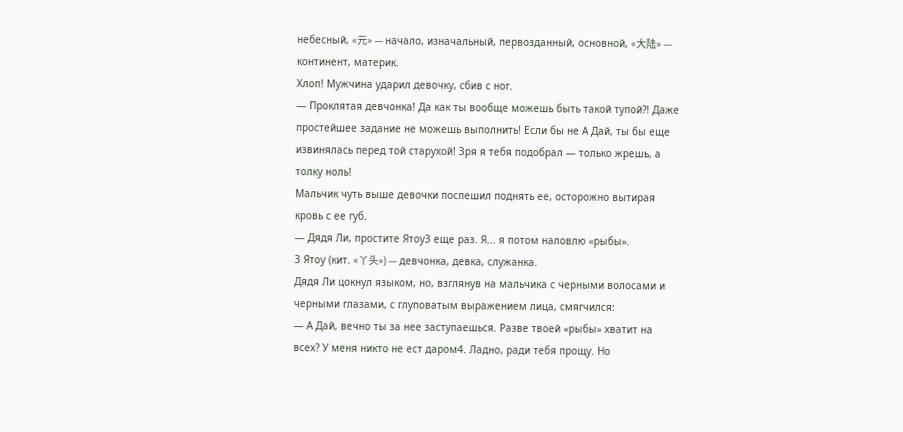небесный, «元» — начало, изначальный, первозданный, основной, «大陆» — континент, материк.
Хлоп! Мужчина ударил девочку, сбив с ног.
— Проклятая девчонка! Да как ты вообще можешь быть такой тупой?! Даже простейшее задание не можешь выполнить! Если бы не А Дай, ты бы еще извинялась перед той старухой! Зря я тебя подобрал — только жрешь, а толку ноль!
Мальчик чуть выше девочки поспешил поднять ее, осторожно вытирая кровь с ее губ.
— Дядя Ли, простите Ятоу3 еще раз. Я... я потом наловлю «рыбы».
3 Ятоу (кит. «丫头») — девчонка, девка, служанка.
Дядя Ли цокнул языком, но, взглянув на мальчика с черными волосами и черными глазами, с глуповатым выражением лица, смягчился:
— А Дай, вечно ты за нее заступаешься. Разве твоей «рыбы» хватит на всех? У меня никто не ест даром4. Ладно, ради тебя прощу. Но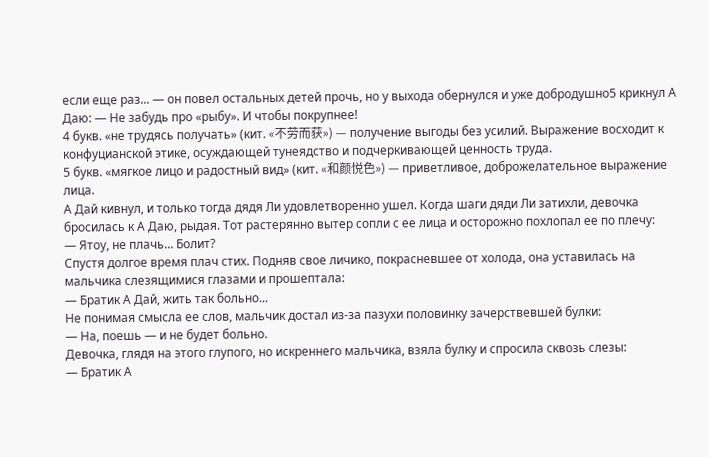если еще раз... — он повел остальных детей прочь, но у выхода обернулся и уже добродушно5 крикнул А Даю: — Не забудь про «рыбу». И чтобы покрупнее!
4 букв. «не трудясь получать» (кит. «不劳而获») — получение выгоды без усилий. Выражение восходит к конфуцианской этике, осуждающей тунеядство и подчеркивающей ценность труда.
5 букв. «мягкое лицо и радостный вид» (кит. «和颜悦色») — приветливое, доброжелательное выражение лица.
А Дай кивнул, и только тогда дядя Ли удовлетворенно ушел. Когда шаги дяди Ли затихли, девочка бросилась к А Даю, рыдая. Тот растерянно вытер сопли с ее лица и осторожно похлопал ее по плечу:
— Ятоу, не плачь... Болит?
Спустя долгое время плач стих. Подняв свое личико, покрасневшее от холода, она уставилась на мальчика слезящимися глазами и прошептала:
— Братик А Дай, жить так больно...
Не понимая смысла ее слов, мальчик достал из-за пазухи половинку зачерствевшей булки:
— На, поешь — и не будет больно.
Девочка, глядя на этого глупого, но искреннего мальчика, взяла булку и спросила сквозь слезы:
— Братик А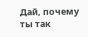Дай, почему ты так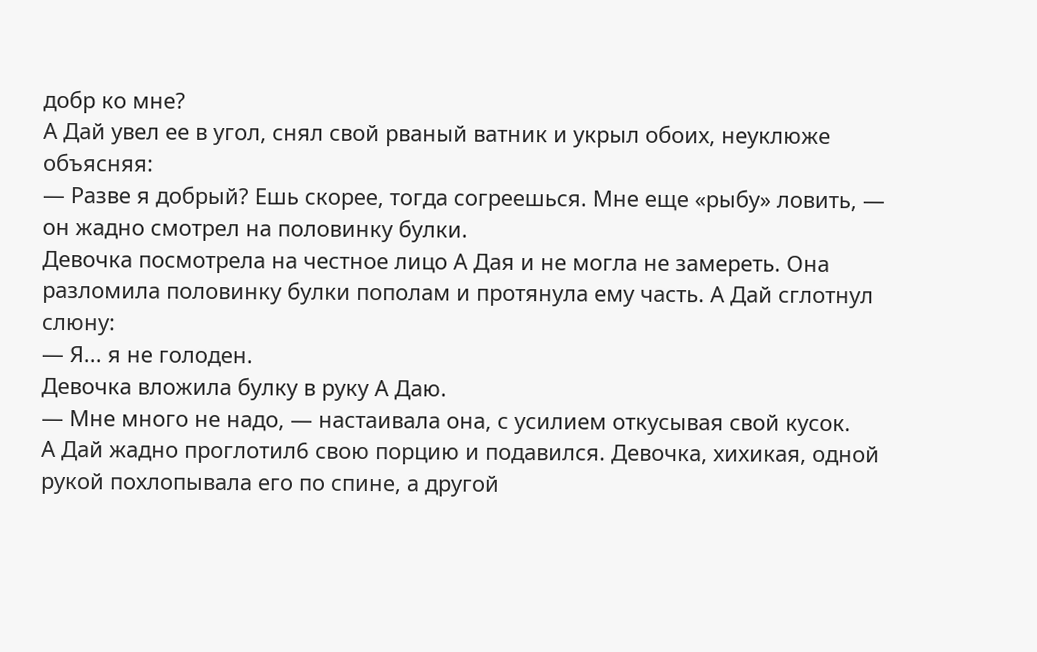добр ко мне?
А Дай увел ее в угол, снял свой рваный ватник и укрыл обоих, неуклюже объясняя:
— Разве я добрый? Ешь скорее, тогда согреешься. Мне еще «рыбу» ловить, — он жадно смотрел на половинку булки.
Девочка посмотрела на честное лицо А Дая и не могла не замереть. Она разломила половинку булки пополам и протянула ему часть. А Дай сглотнул слюну:
— Я... я не голоден.
Девочка вложила булку в руку А Даю.
— Мне много не надо, — настаивала она, с усилием откусывая свой кусок.
А Дай жадно проглотил6 свою порцию и подавился. Девочка, хихикая, одной рукой похлопывала его по спине, а другой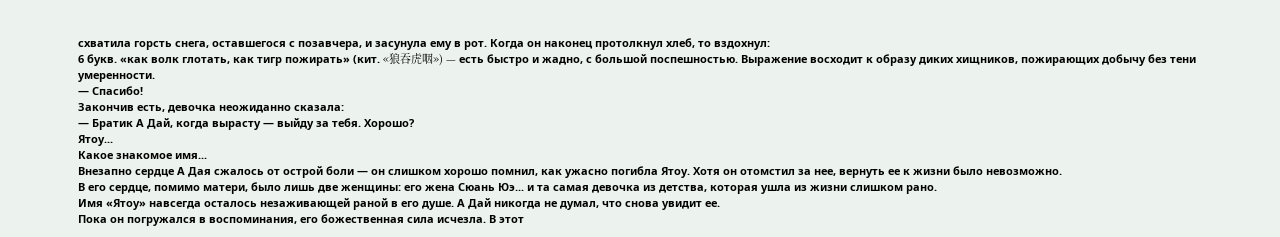схватила горсть снега, оставшегося с позавчера, и засунула ему в рот. Когда он наконец протолкнул хлеб, то вздохнул:
6 букв. «как волк глотать, как тигр пожирать» (кит. «狼吞虎咽») — есть быстро и жадно, с большой поспешностью. Выражение восходит к образу диких хищников, пожирающих добычу без тени умеренности.
— Спасибо!
Закончив есть, девочка неожиданно сказала:
— Братик А Дай, когда вырасту — выйду за тебя. Хорошо?
Ятоу...
Какое знакомое имя...
Внезапно сердце А Дая сжалось от острой боли — он слишком хорошо помнил, как ужасно погибла Ятоу. Хотя он отомстил за нее, вернуть ее к жизни было невозможно.
В его сердце, помимо матери, было лишь две женщины: его жена Сюань Юэ... и та самая девочка из детства, которая ушла из жизни слишком рано.
Имя «Ятоу» навсегда осталось незаживающей раной в его душе. А Дай никогда не думал, что снова увидит ее.
Пока он погружался в воспоминания, его божественная сила исчезла. В этот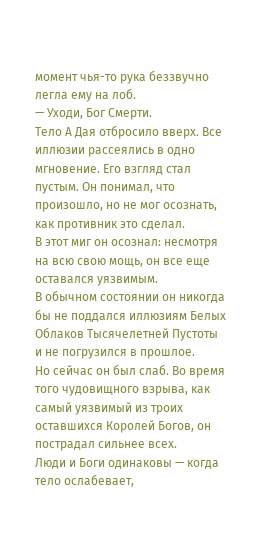момент чья-то рука беззвучно легла ему на лоб.
— Уходи, Бог Смерти.
Тело А Дая отбросило вверх. Все иллюзии рассеялись в одно мгновение. Его взгляд стал пустым. Он понимал, что произошло, но не мог осознать, как противник это сделал.
В этот миг он осознал: несмотря на всю свою мощь, он все еще оставался уязвимым.
В обычном состоянии он никогда бы не поддался иллюзиям Белых Облаков Тысячелетней Пустоты и не погрузился в прошлое.
Но сейчас он был слаб. Во время того чудовищного взрыва, как самый уязвимый из троих оставшихся Королей Богов, он пострадал сильнее всех.
Люди и Боги одинаковы — когда тело ослабевает,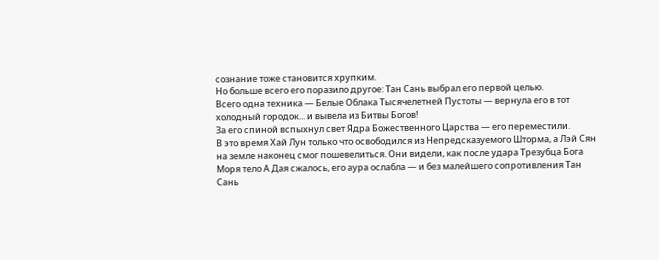сознание тоже становится хрупким.
Но больше всего его поразило другое: Тан Сань выбрал его первой целью.
Всего одна техника — Белые Облака Тысячелетней Пустоты — вернула его в тот холодный городок... и вывела из Битвы Богов!
За его спиной вспыхнул свет Ядра Божественного Царства — его переместили.
В это время Хай Лун только что освободился из Непредсказуемого Шторма, а Лэй Сян на земле наконец смог пошевелиться. Они видели, как после удара Трезубца Бога Моря тело А Дая сжалось, его аура ослабла — и без малейшего сопротивления Тан Сань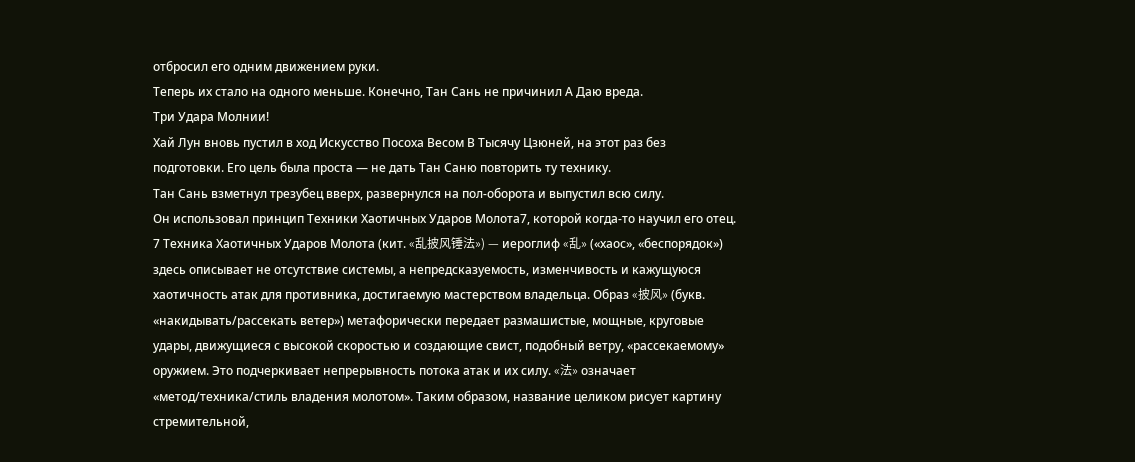отбросил его одним движением руки.
Теперь их стало на одного меньше. Конечно, Тан Сань не причинил А Даю вреда.
Три Удара Молнии!
Хай Лун вновь пустил в ход Искусство Посоха Весом В Тысячу Цзюней, на этот раз без подготовки. Его цель была проста — не дать Тан Саню повторить ту технику.
Тан Сань взметнул трезубец вверх, развернулся на пол-оборота и выпустил всю силу.
Он использовал принцип Техники Хаотичных Ударов Молота7, которой когда-то научил его отец.
7 Техника Хаотичных Ударов Молота (кит. «乱披风锤法») — иероглиф «乱» («хаос», «беспорядок») здесь описывает не отсутствие системы, а непредсказуемость, изменчивость и кажущуюся хаотичность атак для противника, достигаемую мастерством владельца. Образ «披风» (букв. «накидывать/рассекать ветер») метафорически передает размашистые, мощные, круговые удары, движущиеся с высокой скоростью и создающие свист, подобный ветру, «рассекаемому» оружием. Это подчеркивает непрерывность потока атак и их силу. «法» означает «метод/техника/стиль владения молотом». Таким образом, название целиком рисует картину стремительной,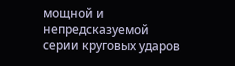мощной и непредсказуемой серии круговых ударов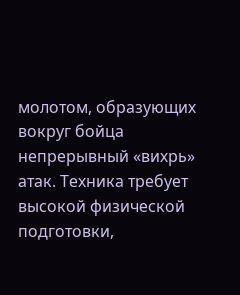молотом, образующих вокруг бойца непрерывный «вихрь» атак. Техника требует высокой физической подготовки,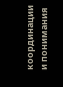координации и понимания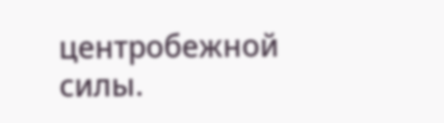центробежной силы.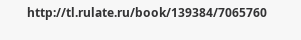http://tl.rulate.ru/book/139384/7065760